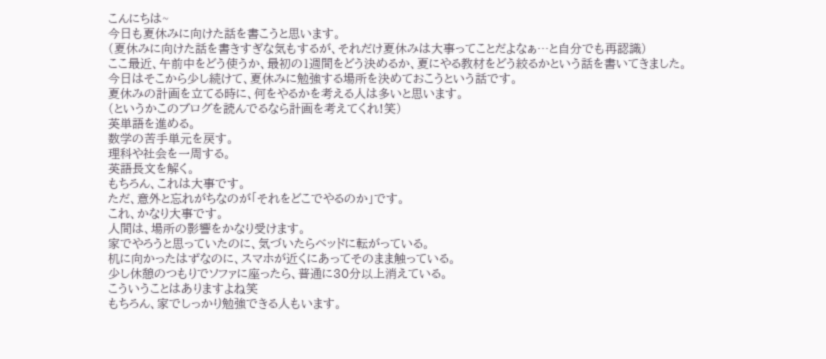こんにちは~
今日も夏休みに向けた話を書こうと思います。
(夏休みに向けた話を書きすぎな気もするが、それだけ夏休みは大事ってことだよなぁ…と自分でも再認識)
ここ最近、午前中をどう使うか、最初の1週間をどう決めるか、夏にやる教材をどう絞るかという話を書いてきました。
今日はそこから少し続けて、夏休みに勉強する場所を決めておこうという話です。
夏休みの計画を立てる時に、何をやるかを考える人は多いと思います。
(というかこのブログを読んでるなら計画を考えてくれ!笑)
英単語を進める。
数学の苦手単元を戻す。
理科や社会を一周する。
英語長文を解く。
もちろん、これは大事です。
ただ、意外と忘れがちなのが「それをどこでやるのか」です。
これ、かなり大事です。
人間は、場所の影響をかなり受けます。
家でやろうと思っていたのに、気づいたらベッドに転がっている。
机に向かったはずなのに、スマホが近くにあってそのまま触っている。
少し休憩のつもりでソファに座ったら、普通に30分以上消えている。
こういうことはありますよね笑
もちろん、家でしっかり勉強できる人もいます。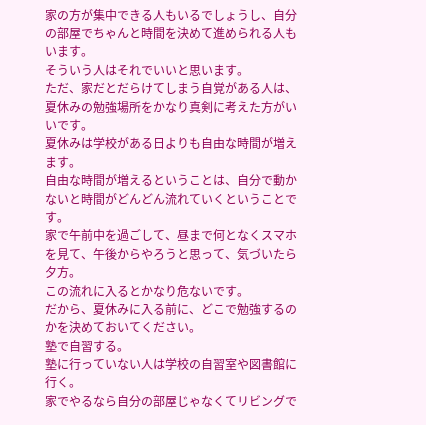家の方が集中できる人もいるでしょうし、自分の部屋でちゃんと時間を決めて進められる人もいます。
そういう人はそれでいいと思います。
ただ、家だとだらけてしまう自覚がある人は、夏休みの勉強場所をかなり真剣に考えた方がいいです。
夏休みは学校がある日よりも自由な時間が増えます。
自由な時間が増えるということは、自分で動かないと時間がどんどん流れていくということです。
家で午前中を過ごして、昼まで何となくスマホを見て、午後からやろうと思って、気づいたら夕方。
この流れに入るとかなり危ないです。
だから、夏休みに入る前に、どこで勉強するのかを決めておいてください。
塾で自習する。
塾に行っていない人は学校の自習室や図書館に行く。
家でやるなら自分の部屋じゃなくてリビングで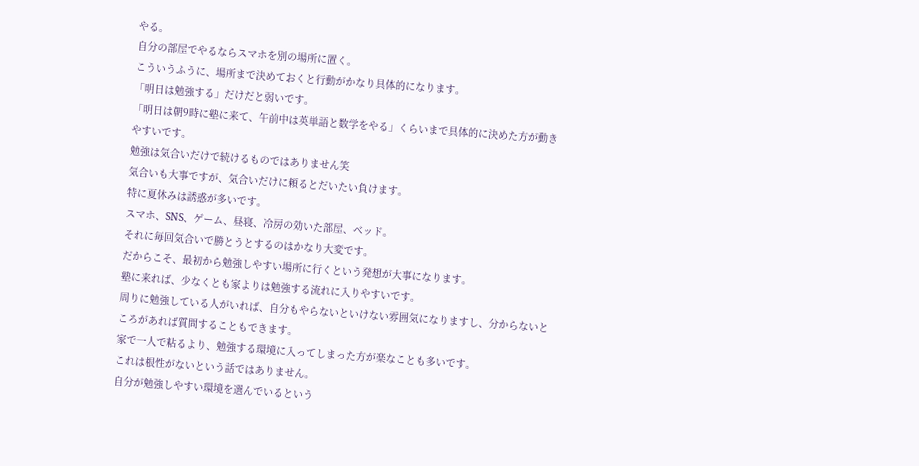やる。
自分の部屋でやるならスマホを別の場所に置く。
こういうふうに、場所まで決めておくと行動がかなり具体的になります。
「明日は勉強する」だけだと弱いです。
「明日は朝9時に塾に来て、午前中は英単語と数学をやる」くらいまで具体的に決めた方が動きやすいです。
勉強は気合いだけで続けるものではありません笑
気合いも大事ですが、気合いだけに頼るとだいたい負けます。
特に夏休みは誘惑が多いです。
スマホ、SNS、ゲーム、昼寝、冷房の効いた部屋、ベッド。
それに毎回気合いで勝とうとするのはかなり大変です。
だからこそ、最初から勉強しやすい場所に行くという発想が大事になります。
塾に来れば、少なくとも家よりは勉強する流れに入りやすいです。
周りに勉強している人がいれば、自分もやらないといけない雰囲気になりますし、分からないところがあれば質問することもできます。
家で一人で粘るより、勉強する環境に入ってしまった方が楽なことも多いです。
これは根性がないという話ではありません。
自分が勉強しやすい環境を選んでいるという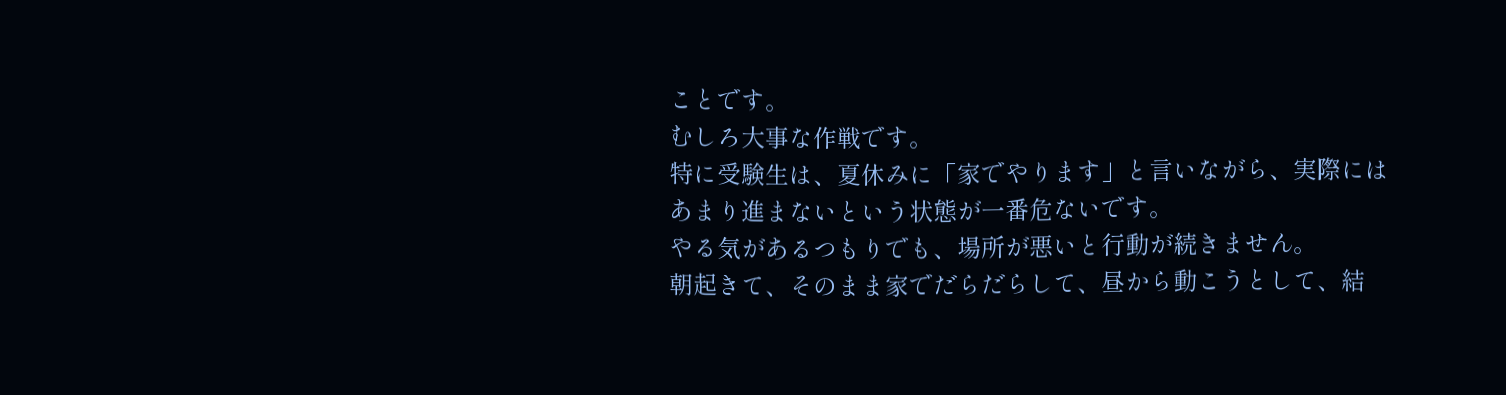ことです。
むしろ大事な作戦です。
特に受験生は、夏休みに「家でやります」と言いながら、実際にはあまり進まないという状態が一番危ないです。
やる気があるつもりでも、場所が悪いと行動が続きません。
朝起きて、そのまま家でだらだらして、昼から動こうとして、結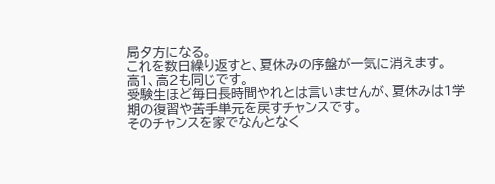局夕方になる。
これを数日繰り返すと、夏休みの序盤が一気に消えます。
高1、高2も同じです。
受験生ほど毎日長時間やれとは言いませんが、夏休みは1学期の復習や苦手単元を戻すチャンスです。
そのチャンスを家でなんとなく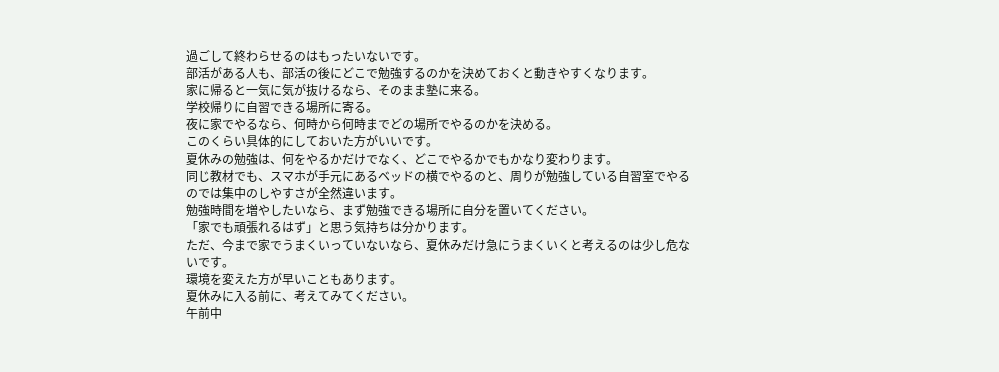過ごして終わらせるのはもったいないです。
部活がある人も、部活の後にどこで勉強するのかを決めておくと動きやすくなります。
家に帰ると一気に気が抜けるなら、そのまま塾に来る。
学校帰りに自習できる場所に寄る。
夜に家でやるなら、何時から何時までどの場所でやるのかを決める。
このくらい具体的にしておいた方がいいです。
夏休みの勉強は、何をやるかだけでなく、どこでやるかでもかなり変わります。
同じ教材でも、スマホが手元にあるベッドの横でやるのと、周りが勉強している自習室でやるのでは集中のしやすさが全然違います。
勉強時間を増やしたいなら、まず勉強できる場所に自分を置いてください。
「家でも頑張れるはず」と思う気持ちは分かります。
ただ、今まで家でうまくいっていないなら、夏休みだけ急にうまくいくと考えるのは少し危ないです。
環境を変えた方が早いこともあります。
夏休みに入る前に、考えてみてください。
午前中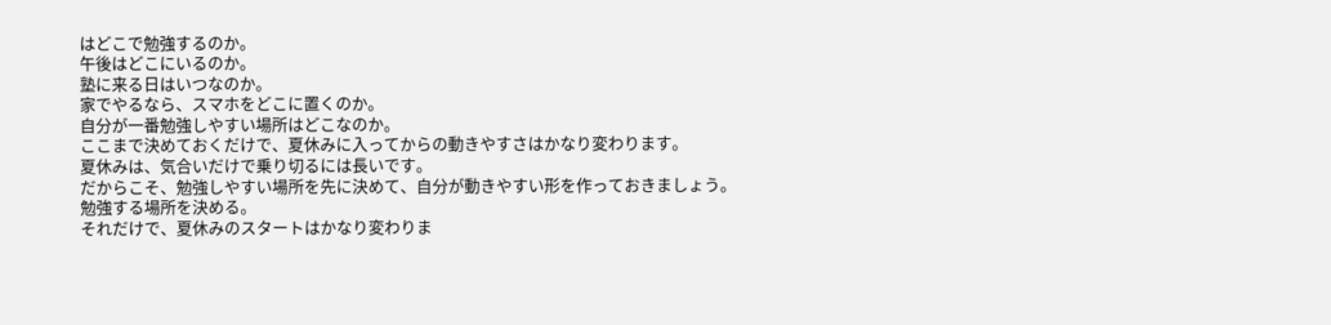はどこで勉強するのか。
午後はどこにいるのか。
塾に来る日はいつなのか。
家でやるなら、スマホをどこに置くのか。
自分が一番勉強しやすい場所はどこなのか。
ここまで決めておくだけで、夏休みに入ってからの動きやすさはかなり変わります。
夏休みは、気合いだけで乗り切るには長いです。
だからこそ、勉強しやすい場所を先に決めて、自分が動きやすい形を作っておきましょう。
勉強する場所を決める。
それだけで、夏休みのスタートはかなり変わりま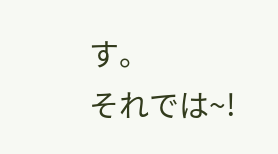す。
それでは~!